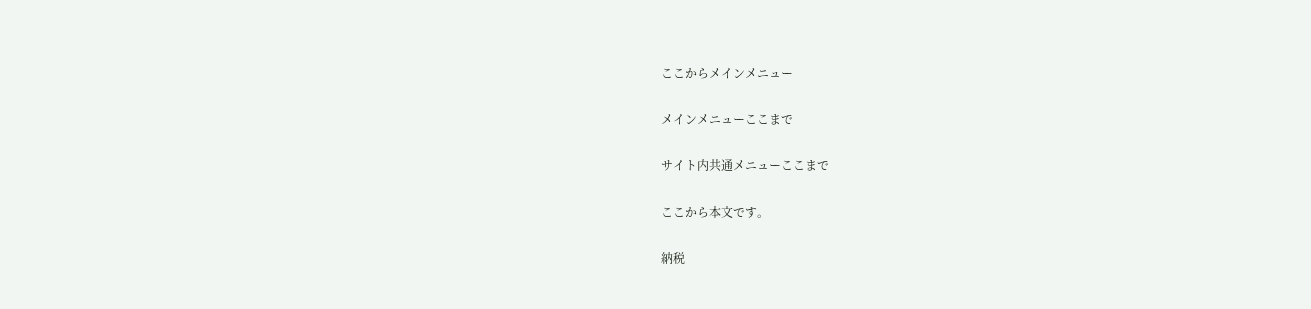ここからメインメニュー

メインメニューここまで

サイト内共通メニューここまで

ここから本文です。

納税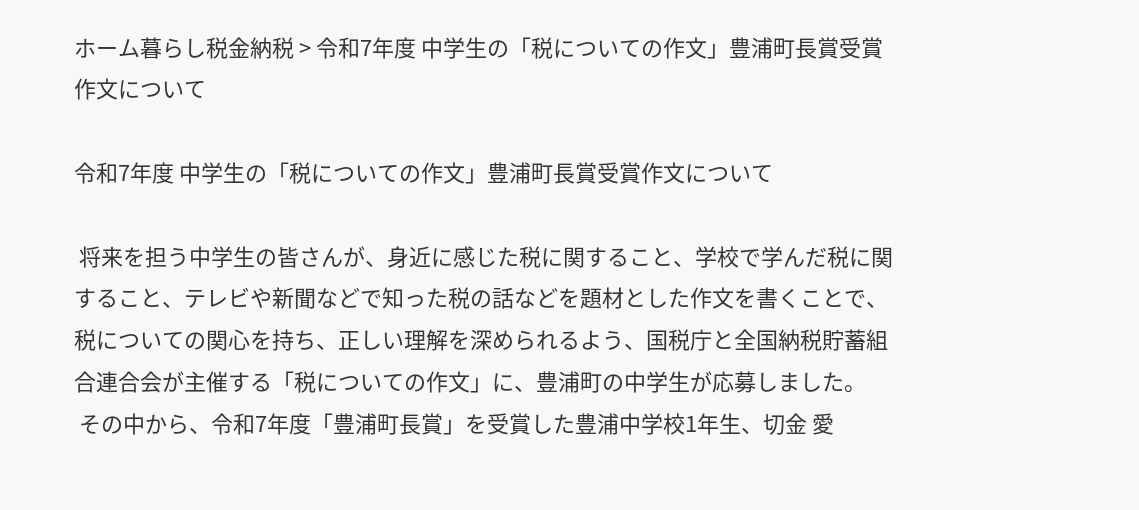ホーム暮らし税金納税 > 令和7年度 中学生の「税についての作文」豊浦町長賞受賞作文について

令和7年度 中学生の「税についての作文」豊浦町長賞受賞作文について

 将来を担う中学生の皆さんが、身近に感じた税に関すること、学校で学んだ税に関すること、テレビや新聞などで知った税の話などを題材とした作文を書くことで、税についての関心を持ち、正しい理解を深められるよう、国税庁と全国納税貯蓄組合連合会が主催する「税についての作文」に、豊浦町の中学生が応募しました。
 その中から、令和7年度「豊浦町長賞」を受賞した豊浦中学校1年生、切金 愛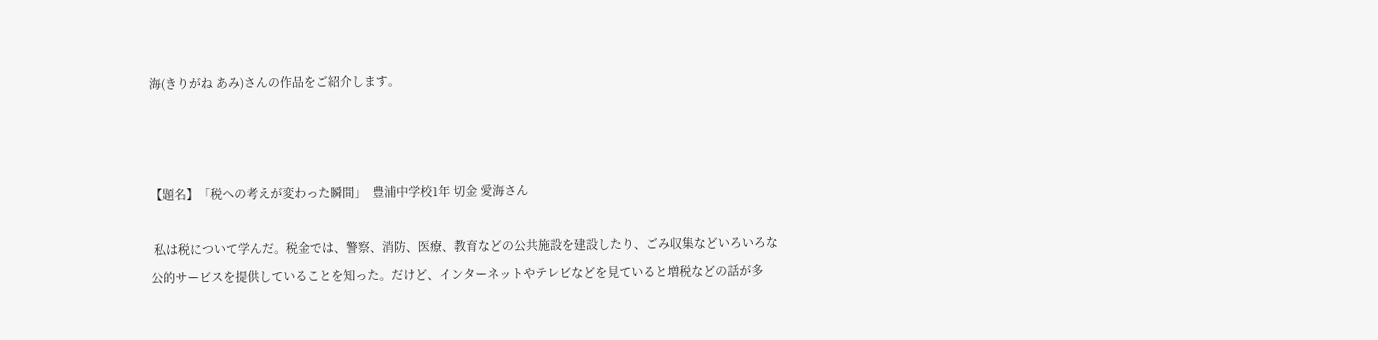海(きりがね あみ)さんの作品をご紹介します。



【題名】「税への考えが変わった瞬間」  豊浦中学校1年 切金 愛海さん

 私は税について学んだ。税金では、警察、消防、医療、教育などの公共施設を建設したり、ごみ収集などいろいろな公的サービスを提供していることを知った。だけど、インターネットやテレビなどを見ていると増税などの話が多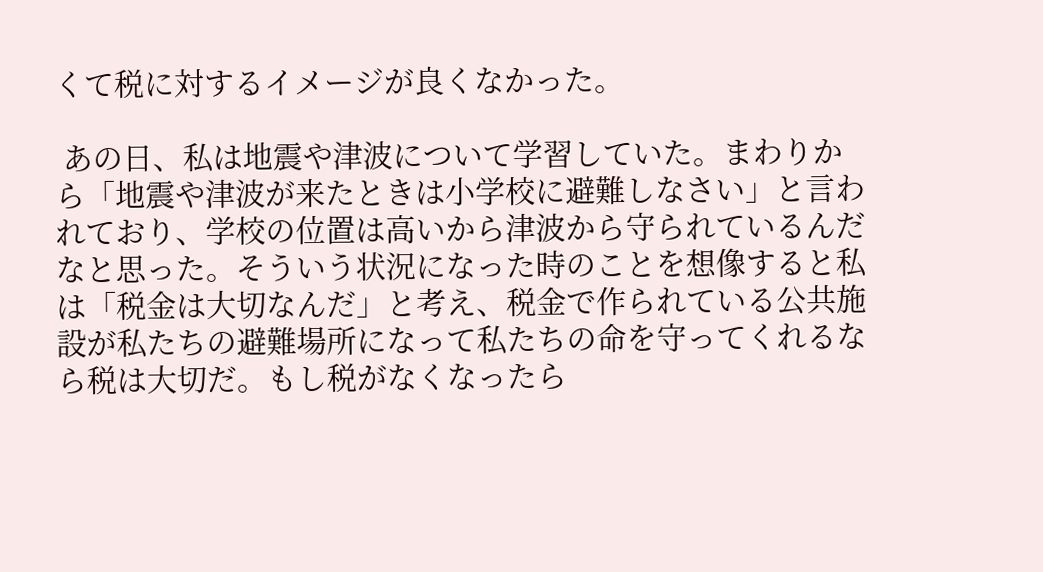くて税に対するイメージが良くなかった。

 あの日、私は地震や津波について学習していた。まわりから「地震や津波が来たときは小学校に避難しなさい」と言われており、学校の位置は高いから津波から守られているんだなと思った。そういう状況になった時のことを想像すると私は「税金は大切なんだ」と考え、税金で作られている公共施設が私たちの避難場所になって私たちの命を守ってくれるなら税は大切だ。もし税がなくなったら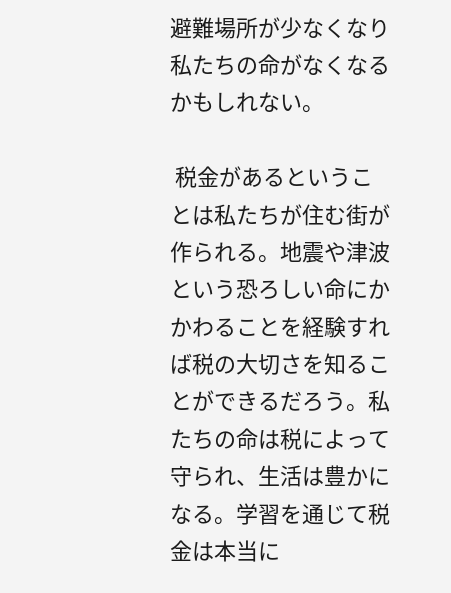避難場所が少なくなり私たちの命がなくなるかもしれない。

 税金があるということは私たちが住む街が作られる。地震や津波という恐ろしい命にかかわることを経験すれば税の大切さを知ることができるだろう。私たちの命は税によって守られ、生活は豊かになる。学習を通じて税金は本当に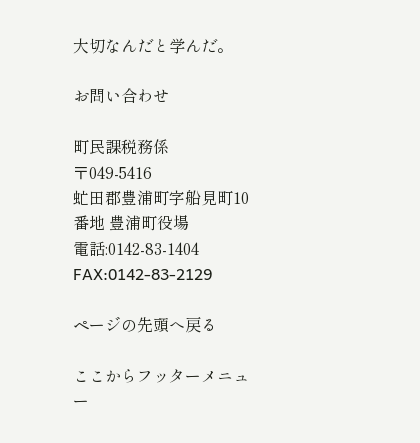大切なんだと学んだ。

お問い合わせ

町民課税務係
〒049-5416
虻田郡豊浦町字船見町10番地 豊浦町役場
電話:0142-83-1404
FAX:0142-83-2129

ページの先頭へ戻る

ここからフッターメニュー